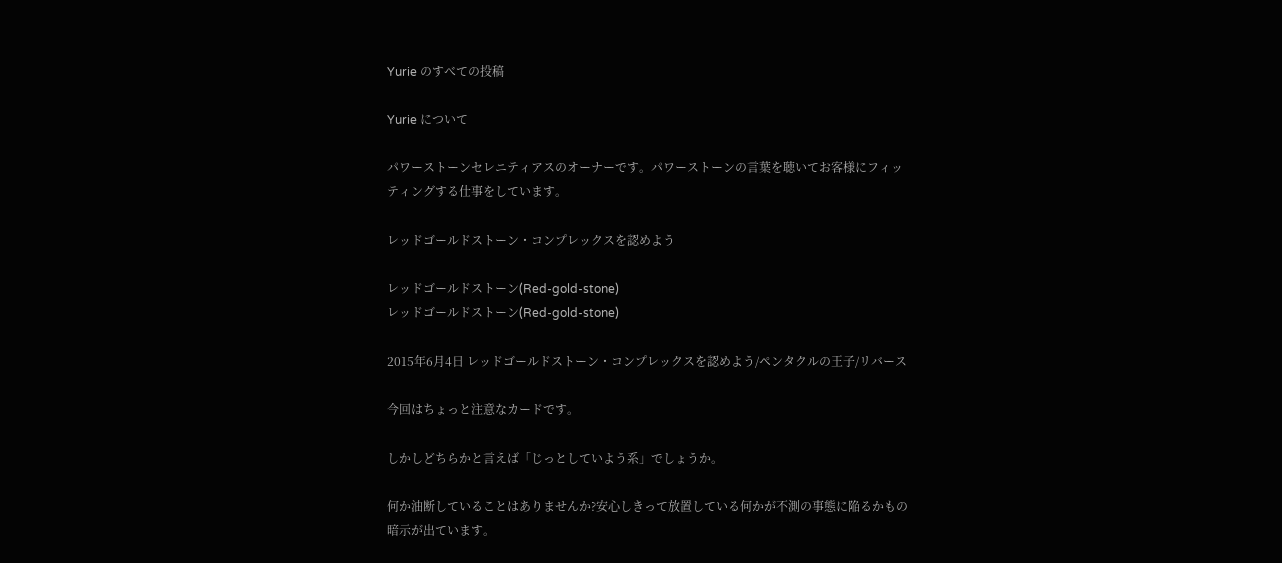Yurie のすべての投稿

Yurie について

パワーストーンセレニティアスのオーナーです。パワーストーンの言葉を聴いてお客様にフィッティングする仕事をしています。

レッドゴールドストーン・コンプレックスを認めよう

レッドゴールドストーン(Red-gold-stone)
レッドゴールドストーン(Red-gold-stone)

2015年6月4日 レッドゴールドストーン・コンプレックスを認めよう/ペンタクルの王子/リバース

今回はちょっと注意なカードです。

しかしどちらかと言えば「じっとしていよう系」でしょうか。

何か油断していることはありませんか?安心しきって放置している何かが不測の事態に陥るかもの暗示が出ています。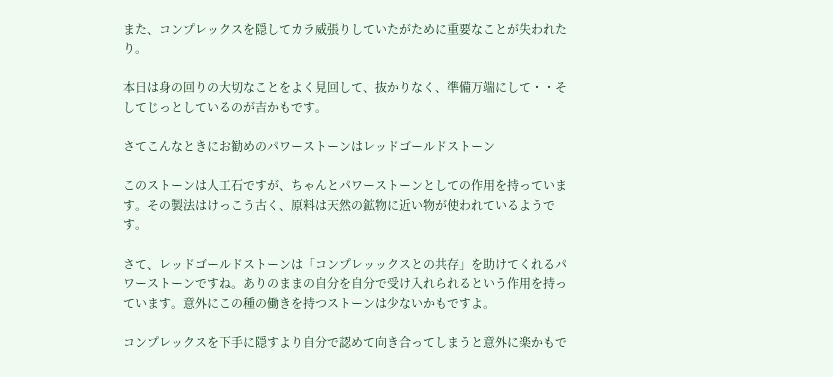また、コンプレックスを隠してカラ威張りしていたがために重要なことが失われたり。

本日は身の回りの大切なことをよく見回して、抜かりなく、準備万端にして・・そしてじっとしているのが吉かもです。

さてこんなときにお勧めのパワーストーンはレッドゴールドストーン

このストーンは人工石ですが、ちゃんとパワーストーンとしての作用を持っています。その製法はけっこう古く、原料は天然の鉱物に近い物が使われているようです。

さて、レッドゴールドストーンは「コンプレッックスとの共存」を助けてくれるパワーストーンですね。ありのままの自分を自分で受け入れられるという作用を持っています。意外にこの種の働きを持つストーンは少ないかもですよ。

コンプレックスを下手に隠すより自分で認めて向き合ってしまうと意外に楽かもで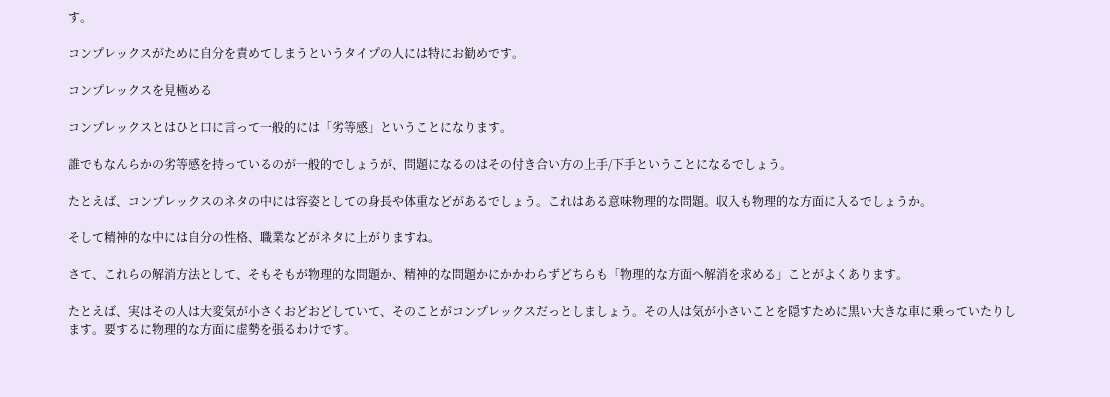す。

コンプレックスがために自分を責めてしまうというタイプの人には特にお勧めです。

コンプレックスを見極める

コンプレックスとはひと口に言って一般的には「劣等感」ということになります。

誰でもなんらかの劣等感を持っているのが一般的でしょうが、問題になるのはその付き合い方の上手/下手ということになるでしょう。

たとえば、コンプレックスのネタの中には容姿としての身長や体重などがあるでしょう。これはある意味物理的な問題。収入も物理的な方面に入るでしょうか。

そして精神的な中には自分の性格、職業などがネタに上がりますね。

さて、これらの解消方法として、そもそもが物理的な問題か、精神的な問題かにかかわらずどちらも「物理的な方面へ解消を求める」ことがよくあります。

たとえば、実はその人は大変気が小さくおどおどしていて、そのことがコンプレックスだっとしましょう。その人は気が小さいことを隠すために黒い大きな車に乗っていたりします。要するに物理的な方面に虚勢を張るわけです。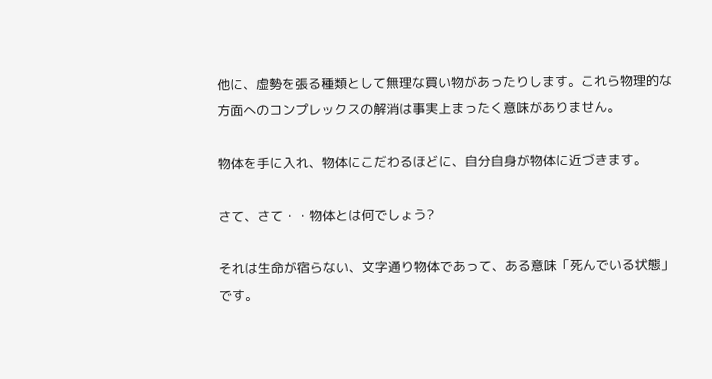他に、虚勢を張る種類として無理な買い物があったりします。これら物理的な方面へのコンプレックスの解消は事実上まったく意味がありません。

物体を手に入れ、物体にこだわるほどに、自分自身が物体に近づきます。

さて、さて・・物体とは何でしょう?

それは生命が宿らない、文字通り物体であって、ある意味「死んでいる状態」です。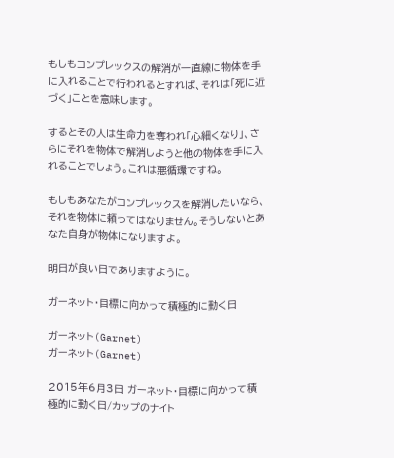もしもコンプレックスの解消が一直線に物体を手に入れることで行われるとすれば、それは「死に近づく」ことを意味します。

するとその人は生命力を奪われ「心細くなり」、さらにそれを物体で解消しようと他の物体を手に入れることでしょう。これは悪循環ですね。

もしもあなたがコンプレックスを解消したいなら、それを物体に頼ってはなりません。そうしないとあなた自身が物体になりますよ。

明日が良い日でありますように。

ガーネット・目標に向かって積極的に動く日

ガーネット(Garnet)
ガーネット(Garnet)

2015年6月3日 ガーネット・目標に向かって積極的に動く日/カップのナイト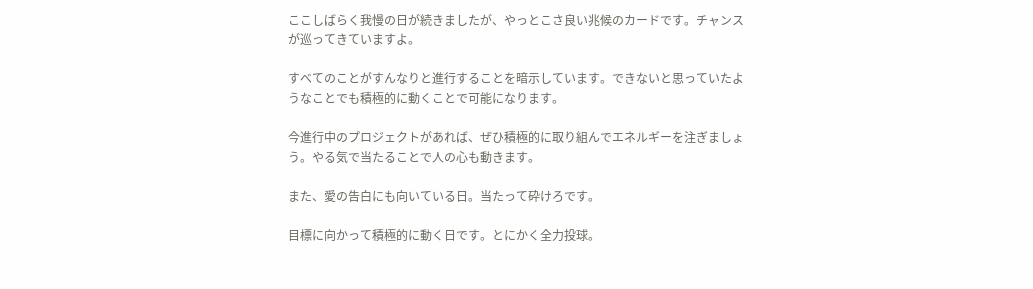ここしばらく我慢の日が続きましたが、やっとこさ良い兆候のカードです。チャンスが巡ってきていますよ。

すべてのことがすんなりと進行することを暗示しています。できないと思っていたようなことでも積極的に動くことで可能になります。

今進行中のプロジェクトがあれば、ぜひ積極的に取り組んでエネルギーを注ぎましょう。やる気で当たることで人の心も動きます。

また、愛の告白にも向いている日。当たって砕けろです。

目標に向かって積極的に動く日です。とにかく全力投球。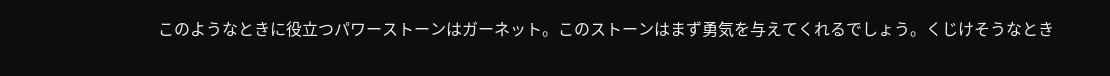このようなときに役立つパワーストーンはガーネット。このストーンはまず勇気を与えてくれるでしょう。くじけそうなとき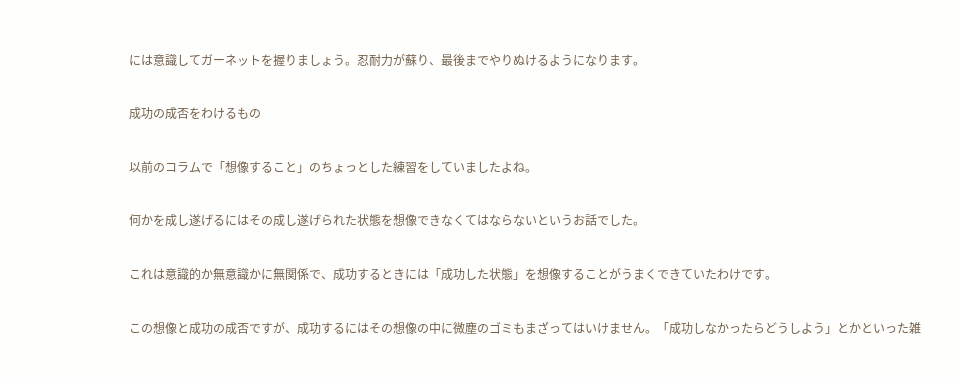には意識してガーネットを握りましょう。忍耐力が蘇り、最後までやりぬけるようになります。

成功の成否をわけるもの

以前のコラムで「想像すること」のちょっとした練習をしていましたよね。

何かを成し遂げるにはその成し遂げられた状態を想像できなくてはならないというお話でした。

これは意識的か無意識かに無関係で、成功するときには「成功した状態」を想像することがうまくできていたわけです。

この想像と成功の成否ですが、成功するにはその想像の中に微塵のゴミもまざってはいけません。「成功しなかったらどうしよう」とかといった雑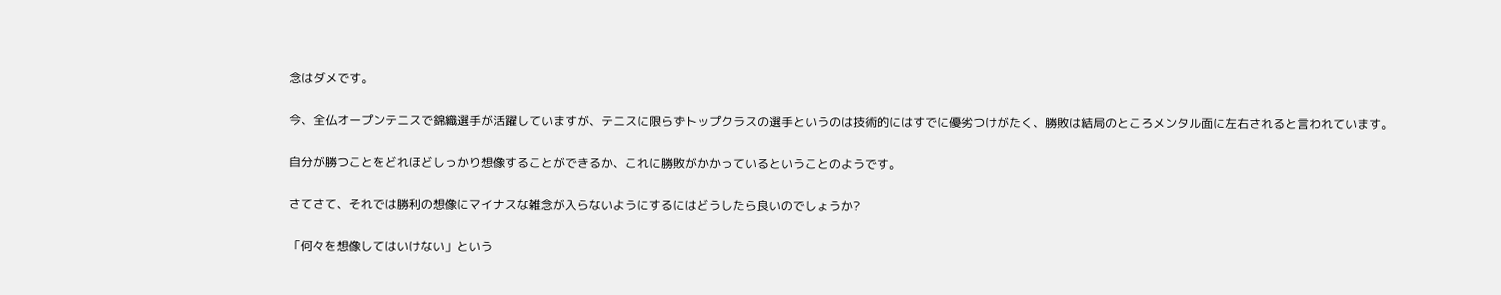念はダメです。

今、全仏オープンテニスで錦織選手が活躍していますが、テニスに限らずトップクラスの選手というのは技術的にはすでに優劣つけがたく、勝敗は結局のところメンタル面に左右されると言われています。

自分が勝つことをどれほどしっかり想像することができるか、これに勝敗がかかっているということのようです。

さてさて、それでは勝利の想像にマイナスな雑念が入らないようにするにはどうしたら良いのでしょうか?

「何々を想像してはいけない」という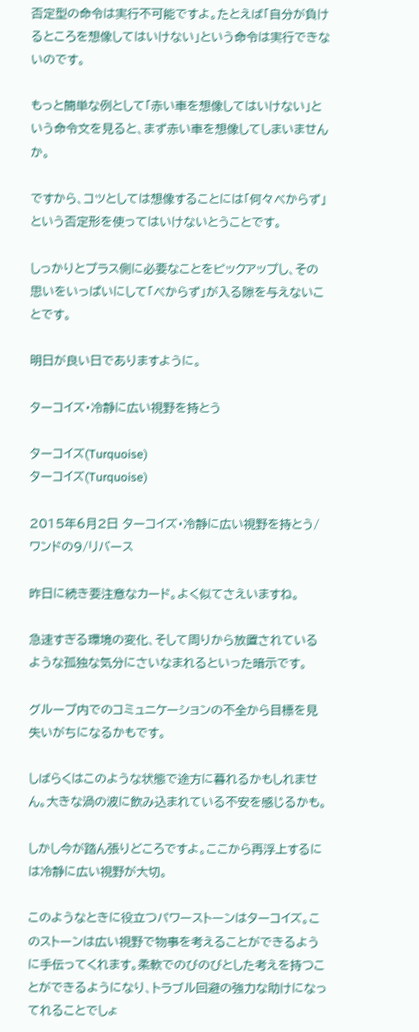否定型の命令は実行不可能ですよ。たとえば「自分が負けるところを想像してはいけない」という命令は実行できないのです。

もっと簡単な例として「赤い車を想像してはいけない」という命令文を見ると、まず赤い車を想像してしまいませんか。

ですから、コツとしては想像することには「何々べからず」という否定形を使ってはいけないとうことです。

しっかりとプラス側に必要なことをピックアップし、その思いをいっぱいにして「べからず」が入る隙を与えないことです。

明日が良い日でありますように。

ターコイズ・冷静に広い視野を持とう

ターコイズ(Turquoise)
ターコイズ(Turquoise)

2015年6月2日 ターコイズ・冷静に広い視野を持とう/ワンドの9/リバース

昨日に続き要注意なカード。よく似てさえいますね。

急速すぎる環境の変化、そして周りから放置されているような孤独な気分にさいなまれるといった暗示です。

グループ内でのコミュニケーションの不全から目標を見失いがちになるかもです。

しばらくはこのような状態で途方に暮れるかもしれません。大きな渦の波に飲み込まれている不安を感じるかも。

しかし今が踏ん張りどころですよ。ここから再浮上するには冷静に広い視野が大切。

このようなときに役立つパワーストーンはターコイズ。このストーンは広い視野で物事を考えることができるように手伝ってくれます。柔軟でのびのびとした考えを持つことができるようになり、トラブル回避の強力な助けになってれることでしょ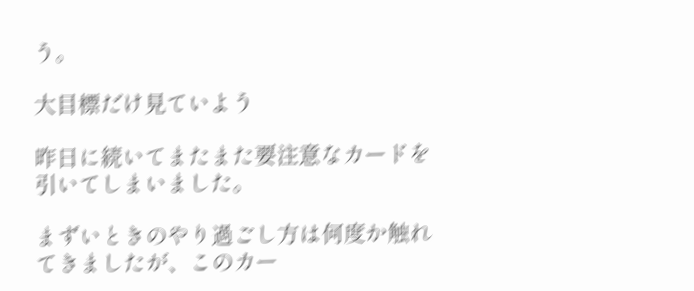う。

大目標だけ見ていよう

昨日に続いてまたまた要注意なカードを引いてしまいました。

まずいときのやり過ごし方は何度か触れてきましたが、このカー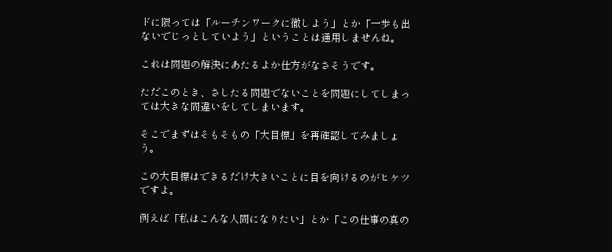ドに限っては「ルーチンワークに徹しよう」とか「一歩も出ないでじっとしていよう」ということは通用しませんね。

これは問題の解決にあたるよか仕方がなさそうです。

ただこのとき、さしたる問題でないことを問題にしてしまっては大きな間違いをしてしまいます。

そこでまずはそもそもの「大目標」を再確認してみましょう。

この大目標はできるだけ大きいことに目を向けるのがヒケツですよ。

例えば「私はこんな人間になりたい」とか「この仕事の真の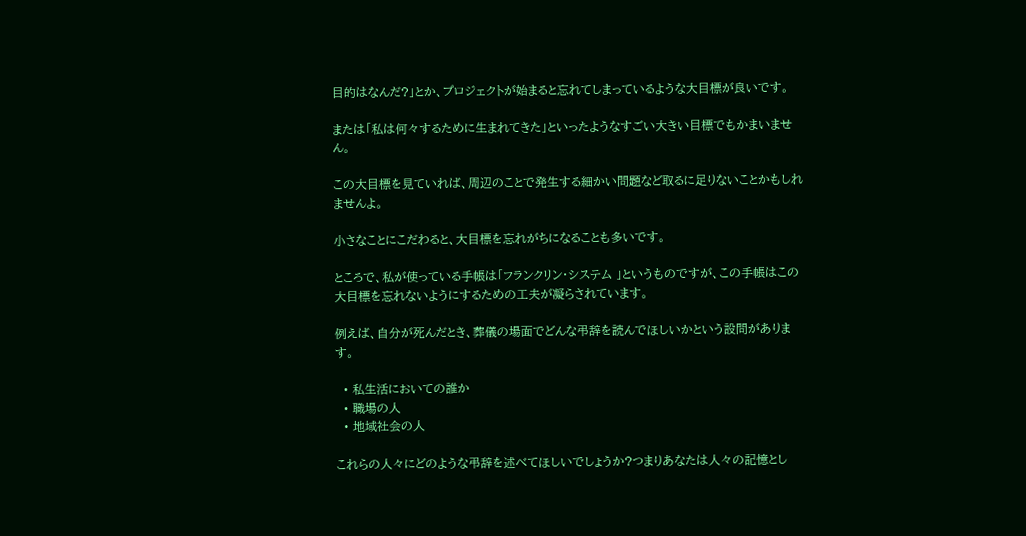目的はなんだ?」とか、プロジェクトが始まると忘れてしまっているような大目標が良いです。

または「私は何々するために生まれてきた」といったようなすごい大きい目標でもかまいません。

この大目標を見ていれば、周辺のことで発生する細かい問題など取るに足りないことかもしれませんよ。

小さなことにこだわると、大目標を忘れがちになることも多いです。

ところで、私が使っている手帳は「フランクリン・システム 」というものですが、この手帳はこの大目標を忘れないようにするための工夫が凝らされています。

例えば、自分が死んだとき、葬儀の場面でどんな弔辞を読んでほしいかという設問があります。

  • 私生活においての誰か
  • 職場の人
  • 地域社会の人

これらの人々にどのような弔辞を述べてほしいでしょうか?つまりあなたは人々の記憶とし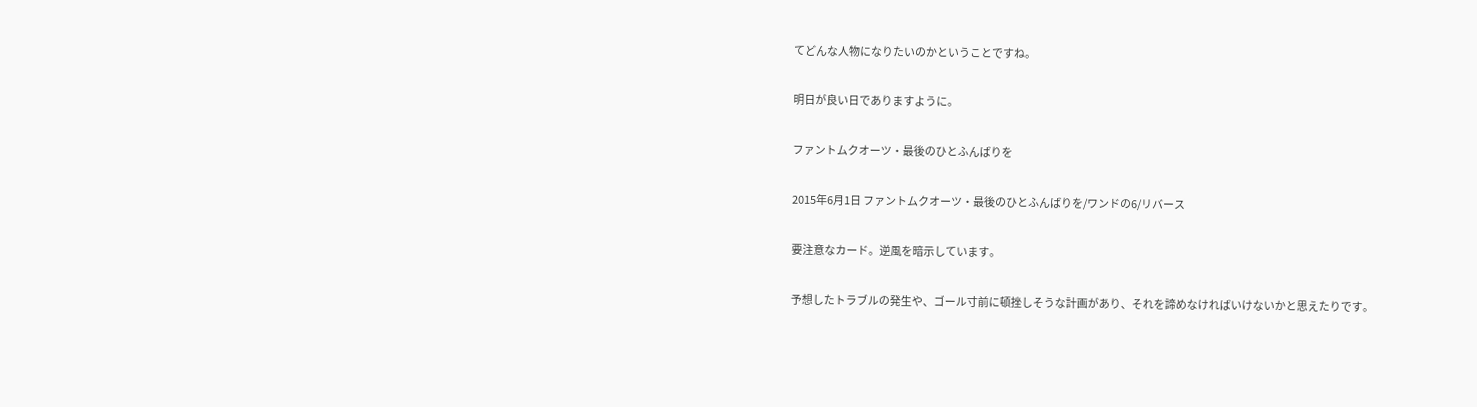てどんな人物になりたいのかということですね。

明日が良い日でありますように。

ファントムクオーツ・最後のひとふんばりを

2015年6月1日 ファントムクオーツ・最後のひとふんばりを/ワンドの6/リバース

要注意なカード。逆風を暗示しています。

予想したトラブルの発生や、ゴール寸前に頓挫しそうな計画があり、それを諦めなければいけないかと思えたりです。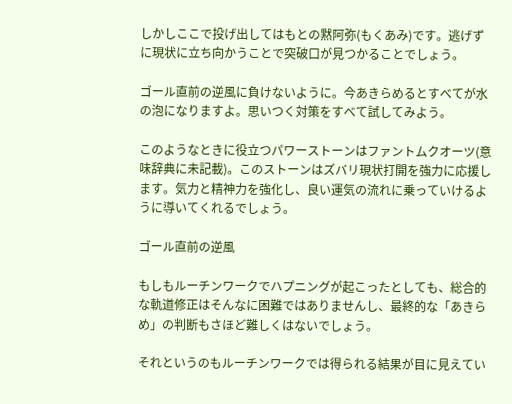しかしここで投げ出してはもとの黙阿弥(もくあみ)です。逃げずに現状に立ち向かうことで突破口が見つかることでしょう。

ゴール直前の逆風に負けないように。今あきらめるとすべてが水の泡になりますよ。思いつく対策をすべて試してみよう。

このようなときに役立つパワーストーンはファントムクオーツ(意味辞典に未記載)。このストーンはズバリ現状打開を強力に応援します。気力と精神力を強化し、良い運気の流れに乗っていけるように導いてくれるでしょう。

ゴール直前の逆風

もしもルーチンワークでハプニングが起こったとしても、総合的な軌道修正はそんなに困難ではありませんし、最終的な「あきらめ」の判断もさほど難しくはないでしょう。

それというのもルーチンワークでは得られる結果が目に見えてい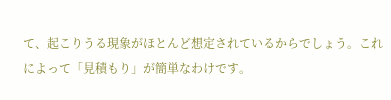て、起こりうる現象がほとんど想定されているからでしょう。これによって「見積もり」が簡単なわけです。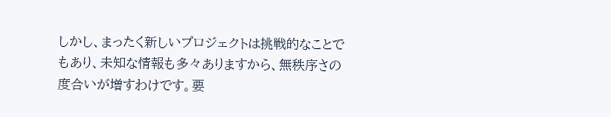しかし、まったく新しいプロジェクトは挑戦的なことでもあり、未知な情報も多々ありますから、無秩序さの度合いが増すわけです。要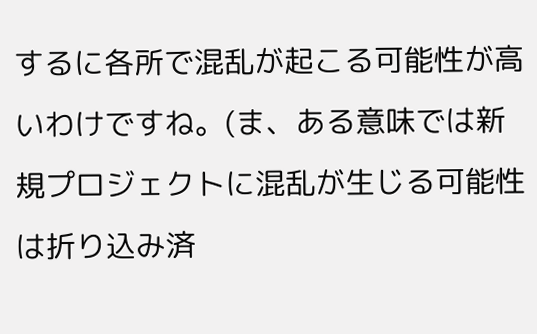するに各所で混乱が起こる可能性が高いわけですね。(ま、ある意味では新規プロジェクトに混乱が生じる可能性は折り込み済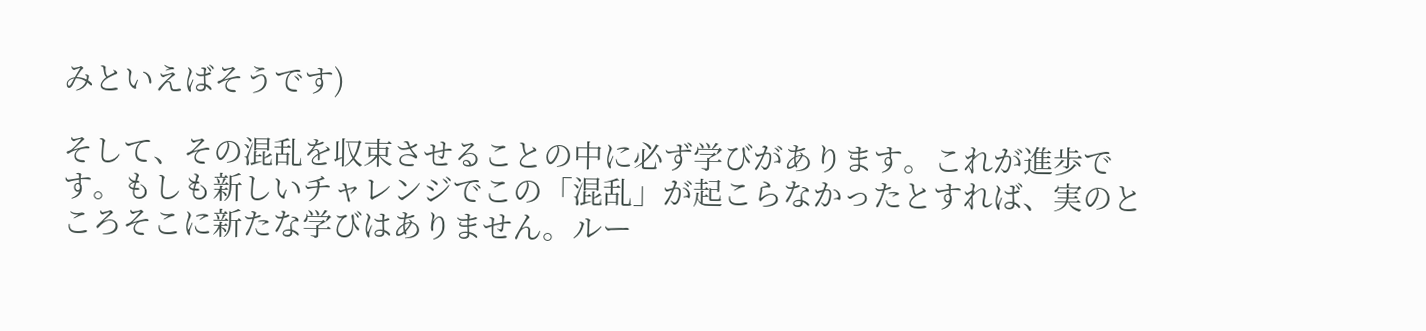みといえばそうです)

そして、その混乱を収束させることの中に必ず学びがあります。これが進歩です。もしも新しいチャレンジでこの「混乱」が起こらなかったとすれば、実のところそこに新たな学びはありません。ルー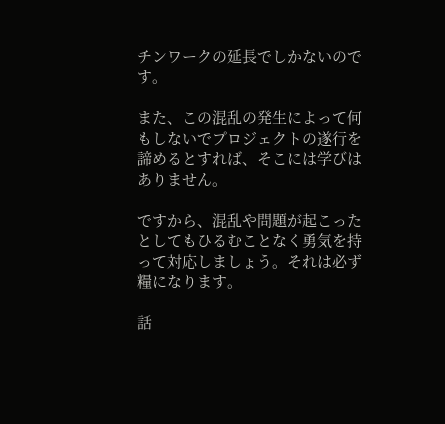チンワークの延長でしかないのです。

また、この混乱の発生によって何もしないでプロジェクトの遂行を諦めるとすれば、そこには学びはありません。

ですから、混乱や問題が起こったとしてもひるむことなく勇気を持って対応しましょう。それは必ず糧になります。

話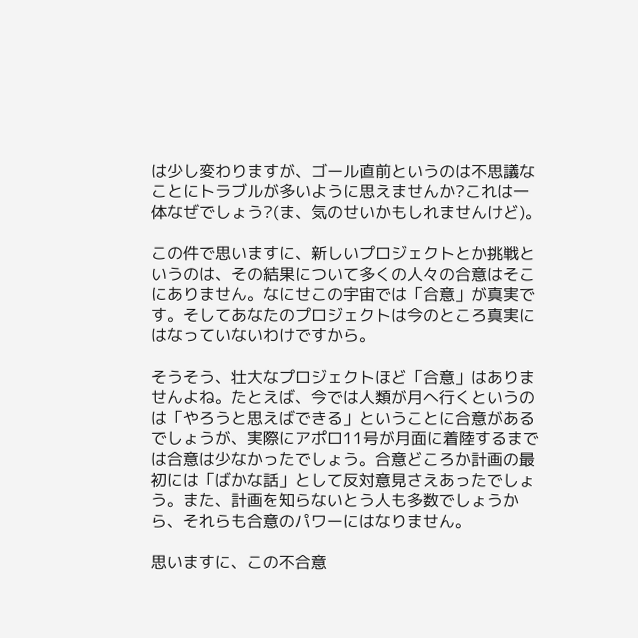は少し変わりますが、ゴール直前というのは不思議なことにトラブルが多いように思えませんか?これは一体なぜでしょう?(ま、気のせいかもしれませんけど)。

この件で思いますに、新しいプロジェクトとか挑戦というのは、その結果について多くの人々の合意はそこにありません。なにせこの宇宙では「合意」が真実です。そしてあなたのプロジェクトは今のところ真実にはなっていないわけですから。

そうそう、壮大なプロジェクトほど「合意」はありませんよね。たとえば、今では人類が月へ行くというのは「やろうと思えばできる」ということに合意があるでしょうが、実際にアポロ11号が月面に着陸するまでは合意は少なかったでしょう。合意どころか計画の最初には「ばかな話」として反対意見さえあったでしょう。また、計画を知らないとう人も多数でしょうから、それらも合意のパワーにはなりません。

思いますに、この不合意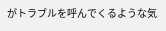がトラブルを呼んでくるような気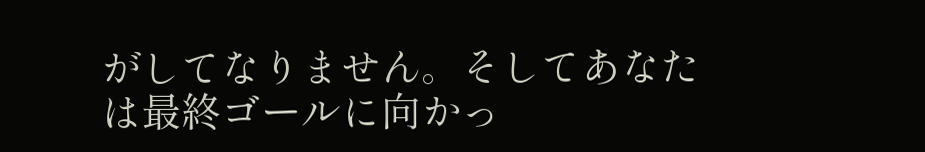がしてなりません。そしてあなたは最終ゴールに向かっ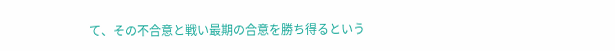て、その不合意と戦い最期の合意を勝ち得るという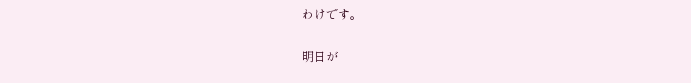わけです。

明日が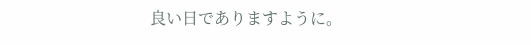良い日でありますように。